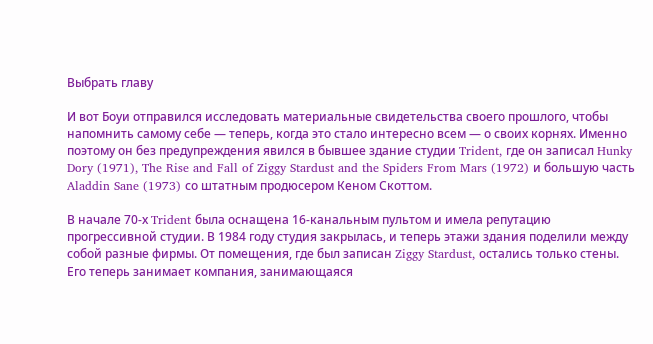Выбрать главу

И вот Боуи отправился исследовать материальные свидетельства своего прошлого, чтобы напомнить самому себе — теперь, когда это стало интересно всем — о своих корнях. Именно поэтому он без предупреждения явился в бывшее здание студии Trident, где он записал Hunky Dory (1971), The Rise and Fall of Ziggy Stardust and the Spiders From Mars (1972) и большую часть Aladdin Sane (1973) со штатным продюсером Кеном Скоттом.

В начале 70-х Trident была оснащена 16-канальным пультом и имела репутацию прогрессивной студии. В 1984 году студия закрылась, и теперь этажи здания поделили между собой разные фирмы. От помещения, где был записан Ziggy Stardust, остались только стены. Его теперь занимает компания, занимающаяся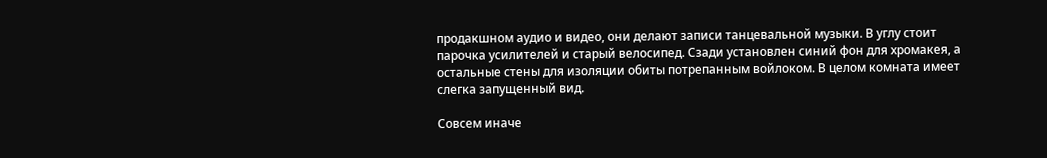продакшном аудио и видео, они делают записи танцевальной музыки. В углу стоит парочка усилителей и старый велосипед. Сзади установлен синий фон для хромакея, а остальные стены для изоляции обиты потрепанным войлоком. В целом комната имеет слегка запущенный вид.

Совсем иначе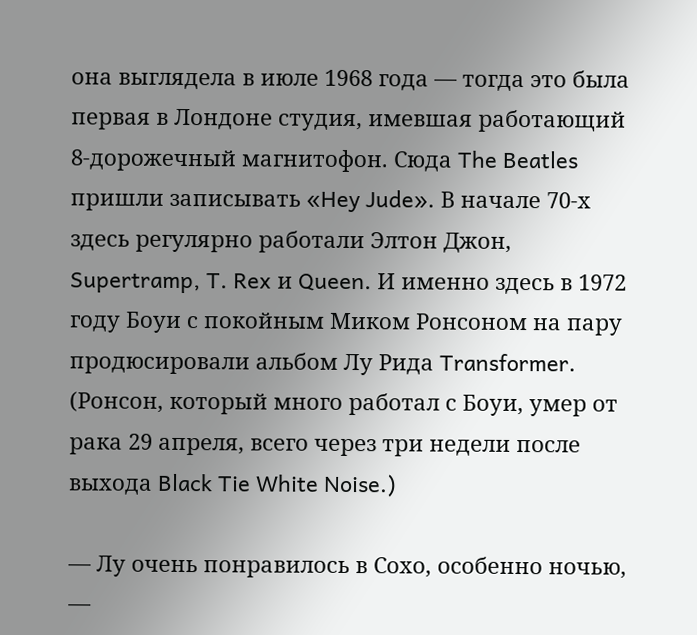она выглядела в июле 1968 года — тогда это была первая в Лондоне студия, имевшая работающий 8-дорожечный магнитофон. Сюда The Beatles пришли записывать «Hey Jude». В начале 70-х здесь регулярно работали Элтон Джон, Supertramp, T. Rex и Queen. И именно здесь в 1972 году Боуи с покойным Миком Ронсоном на пару продюсировали альбом Лу Рида Transformer. (Ронсон, который много работал с Боуи, умер от рака 29 апреля, всего через три недели после выхода Black Tie White Noise.)

— Лу очень понравилось в Сохо, особенно ночью, —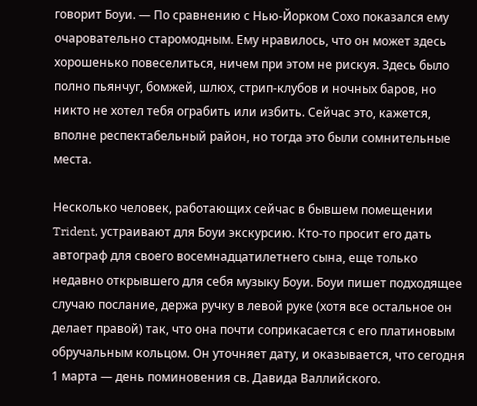говорит Боуи. — По сравнению с Нью-Йорком Сохо показался ему очаровательно старомодным. Ему нравилось, что он может здесь хорошенько повеселиться, ничем при этом не рискуя. Здесь было полно пьянчуг, бомжей, шлюх, стрип-клубов и ночных баров, но никто не хотел тебя ограбить или избить. Сейчас это, кажется, вполне респектабельный район, но тогда это были сомнительные места.

Несколько человек, работающих сейчас в бывшем помещении Trident, устраивают для Боуи экскурсию. Кто-то просит его дать автограф для своего восемнадцатилетнего сына, еще только недавно открывшего для себя музыку Боуи. Боуи пишет подходящее случаю послание, держа ручку в левой руке (хотя все остальное он делает правой) так, что она почти соприкасается с его платиновым обручальным кольцом. Он уточняет дату, и оказывается, что сегодня 1 марта — день поминовения св. Давида Валлийского.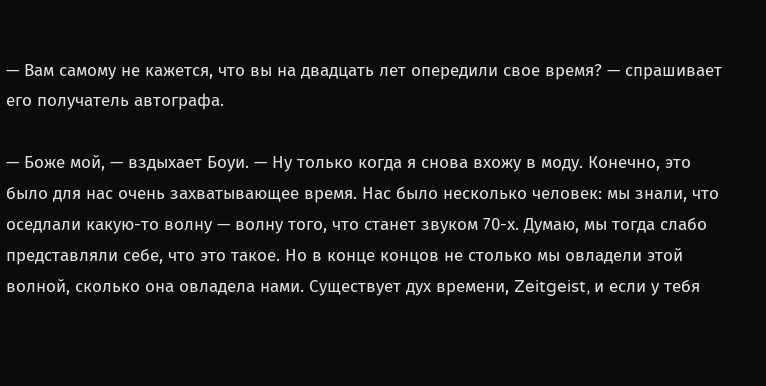— Вам самому не кажется, что вы на двадцать лет опередили свое время? — спрашивает его получатель автографа.

— Боже мой, — вздыхает Боуи. — Ну только когда я снова вхожу в моду. Конечно, это было для нас очень захватывающее время. Нас было несколько человек: мы знали, что оседлали какую-то волну — волну того, что станет звуком 70-х. Думаю, мы тогда слабо представляли себе, что это такое. Но в конце концов не столько мы овладели этой волной, сколько она овладела нами. Существует дух времени, Zeitgeist, и если у тебя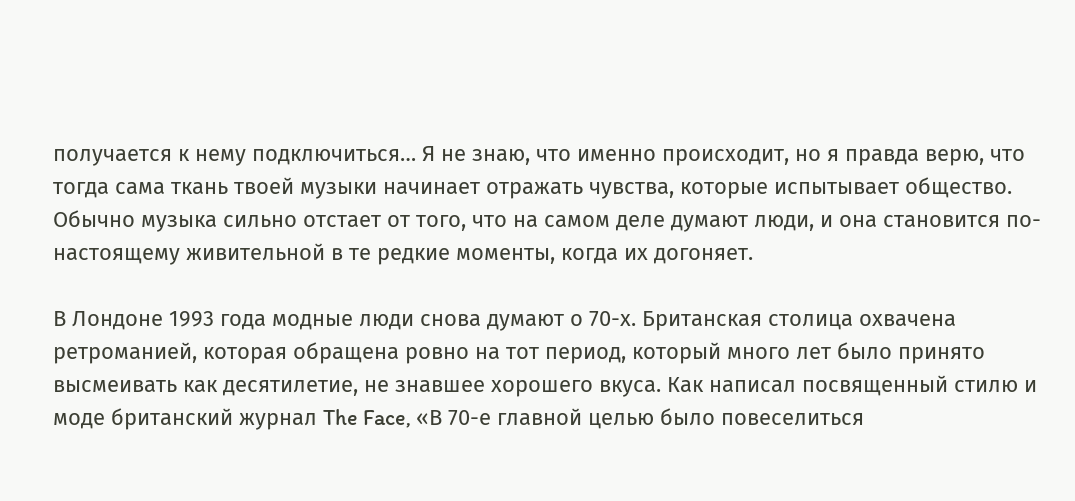получается к нему подключиться… Я не знаю, что именно происходит, но я правда верю, что тогда сама ткань твоей музыки начинает отражать чувства, которые испытывает общество. Обычно музыка сильно отстает от того, что на самом деле думают люди, и она становится по-настоящему живительной в те редкие моменты, когда их догоняет.

В Лондоне 1993 года модные люди снова думают о 70-х. Британская столица охвачена ретроманией, которая обращена ровно на тот период, который много лет было принято высмеивать как десятилетие, не знавшее хорошего вкуса. Как написал посвященный стилю и моде британский журнал The Face, «В 70-е главной целью было повеселиться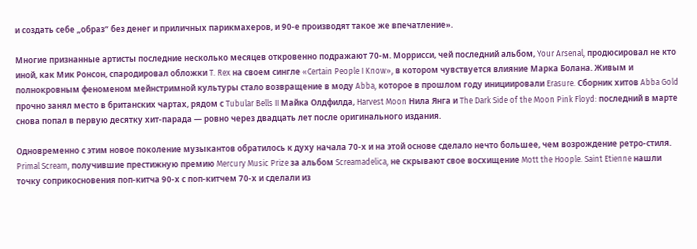и создать себе „образ“ без денег и приличных парикмахеров, и 90-е производят такое же впечатление».

Многие признанные артисты последние несколько месяцев откровенно подражают 70-м. Моррисси, чей последний альбом, Your Arsenal, продюсировал не кто иной, как Мик Ронсон, спародировал обложки T. Rex на своем сингле «Certain People I Know», в котором чувствуется влияние Марка Болана. Живым и полнокровным феноменом мейнстримной культуры стало возвращение в моду Abba, которое в прошлом году инициировали Erasure. Сборник хитов Abba Gold прочно занял место в британских чартах, рядом с Tubular Bells II Майка Олдфилда, Harvest Moon Нила Янга и The Dark Side of the Moon Pink Floyd: последний в марте снова попал в первую десятку хит-парада — ровно через двадцать лет после оригинального издания.

Одновременно с этим новое поколение музыкантов обратилось к духу начала 70-х и на этой основе сделало нечто большее, чем возрождение ретро-стиля. Primal Scream, получившие престижную премию Mercury Music Prize за альбом Screamadelica, не скрывают свое восхищение Mott the Hoople. Saint Etienne нашли точку соприкосновения поп-китча 90-х с поп-китчем 70-х и сделали из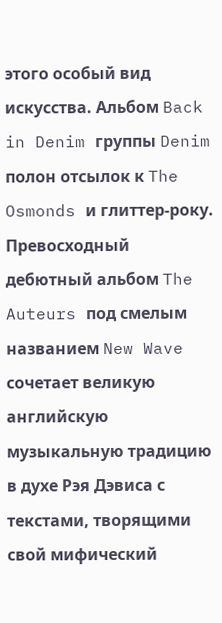этого особый вид искусства. Альбом Back in Denim группы Denim полон отсылок к The Osmonds и глиттер-року. Превосходный дебютный альбом The Auteurs под смелым названием New Wave сочетает великую английскую музыкальную традицию в духе Рэя Дэвиса с текстами, творящими свой мифический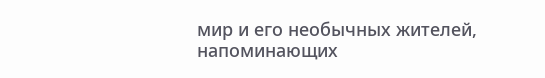мир и его необычных жителей, напоминающих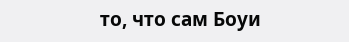то, что сам Боуи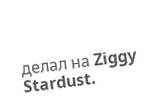делал на Ziggy Stardust.